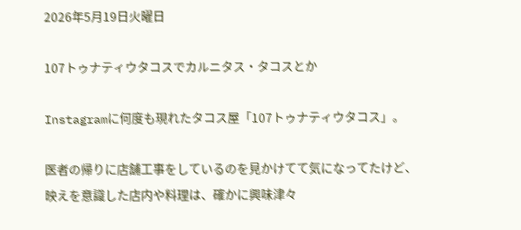2026年5月19日火曜日

107トゥナティウタコスでカルニタス・タコスとか

Instagramに何度も現れたタコス屋「107トゥナティウタコス」。

医者の帰りに店舗工事をしているのを見かけてて気になってたけど、
映えを意識した店内や料理は、確かに興味津々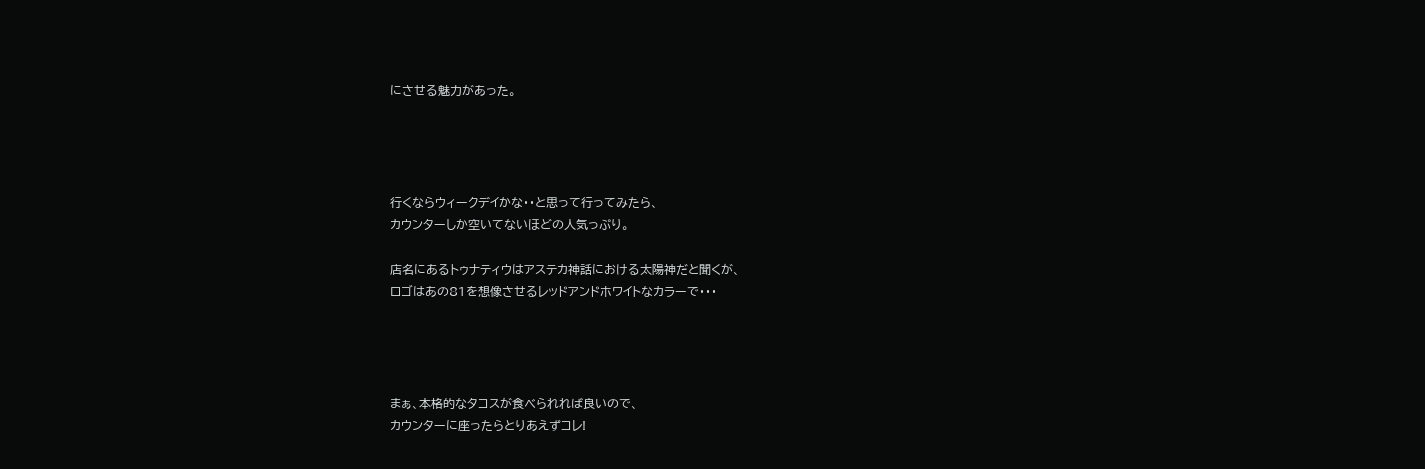にさせる魅力があった。




行くならウィークデイかな・・と思って行ってみたら、
カウンターしか空いてないほどの人気っぷり。

店名にあるトゥナティウはアステカ神話における太陽神だと聞くが、
ロゴはあの81を想像させるレッドアンドホワイトなカラーで・・・




まぁ、本格的なタコスが食べられれば良いので、
カウンターに座ったらとりあえずコレ!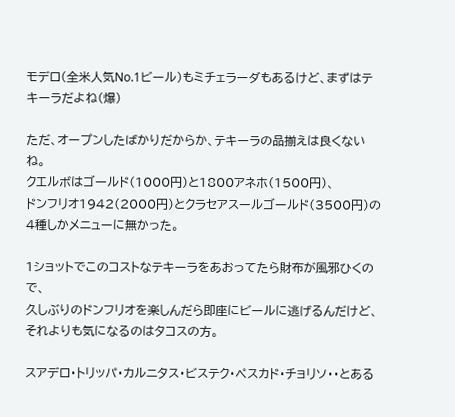モデロ(全米人気No.1ビール)もミチェラーダもあるけど、まずはテキーラだよね(爆)

ただ、オープンしたばかりだからか、テキーラの品揃えは良くないね。
クエルボはゴールド(1000円)と1800アネホ(1500円)、
ドンフリオ1942(2000円)とクラセアスールゴールド(3500円)の
4種しかメニューに無かった。

1ショットでこのコストなテキーラをあおってたら財布が風邪ひくので、
久しぶりのドンフリオを楽しんだら即座にビールに逃げるんだけど、
それよりも気になるのはタコスの方。

スアデロ・トリッパ・カルニタス・ビステク・ペスカド・チョリソ・・とある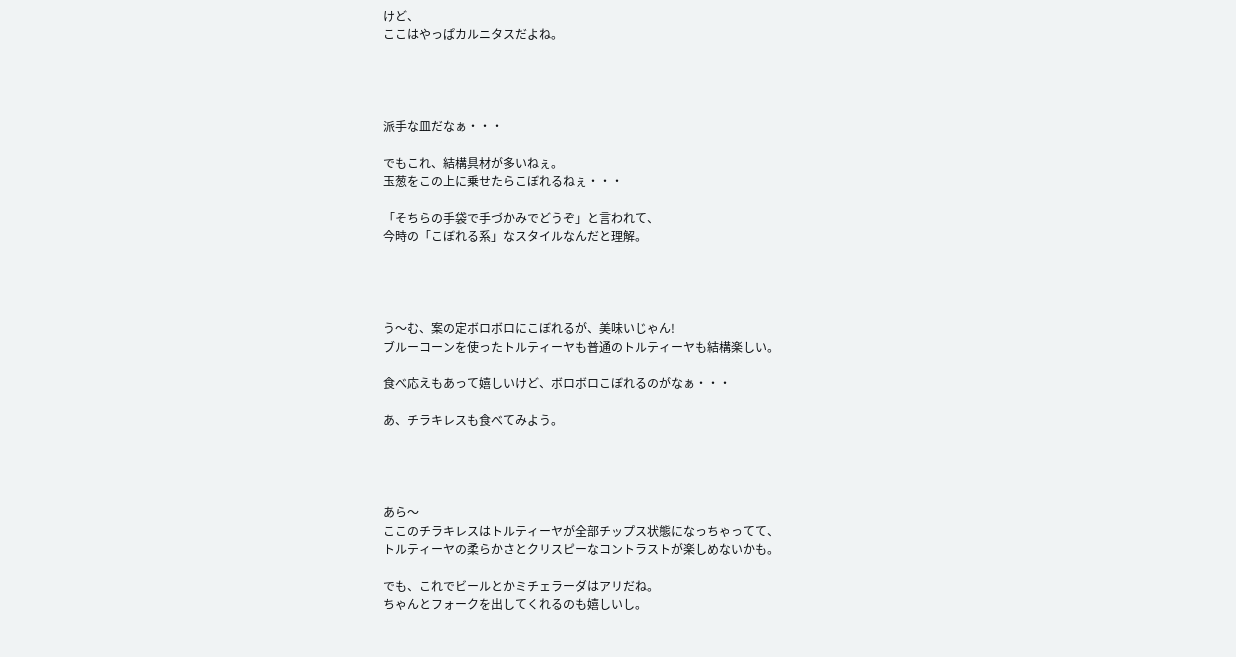けど、
ここはやっぱカルニタスだよね。




派手な皿だなぁ・・・

でもこれ、結構具材が多いねぇ。
玉葱をこの上に乗せたらこぼれるねぇ・・・

「そちらの手袋で手づかみでどうぞ」と言われて、
今時の「こぼれる系」なスタイルなんだと理解。




う〜む、案の定ボロボロにこぼれるが、美味いじゃん!
ブルーコーンを使ったトルティーヤも普通のトルティーヤも結構楽しい。

食べ応えもあって嬉しいけど、ボロボロこぼれるのがなぁ・・・

あ、チラキレスも食べてみよう。




あら〜
ここのチラキレスはトルティーヤが全部チップス状態になっちゃってて、
トルティーヤの柔らかさとクリスピーなコントラストが楽しめないかも。

でも、これでビールとかミチェラーダはアリだね。
ちゃんとフォークを出してくれるのも嬉しいし。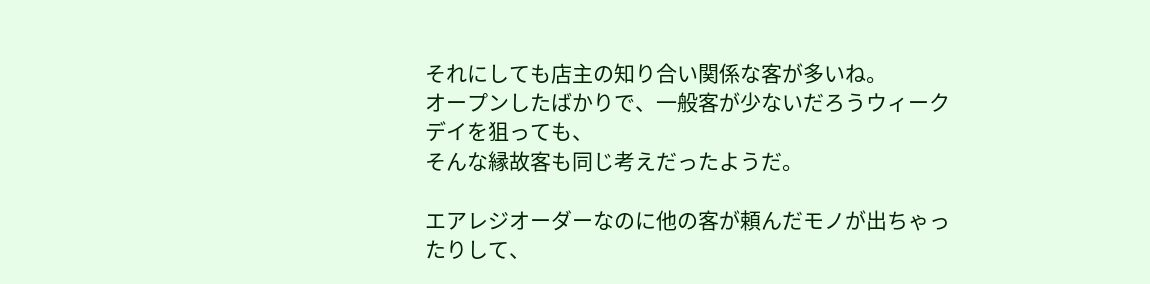それにしても店主の知り合い関係な客が多いね。
オープンしたばかりで、一般客が少ないだろうウィークデイを狙っても、
そんな縁故客も同じ考えだったようだ。

エアレジオーダーなのに他の客が頼んだモノが出ちゃったりして、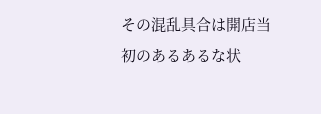その混乱具合は開店当初のあるあるな状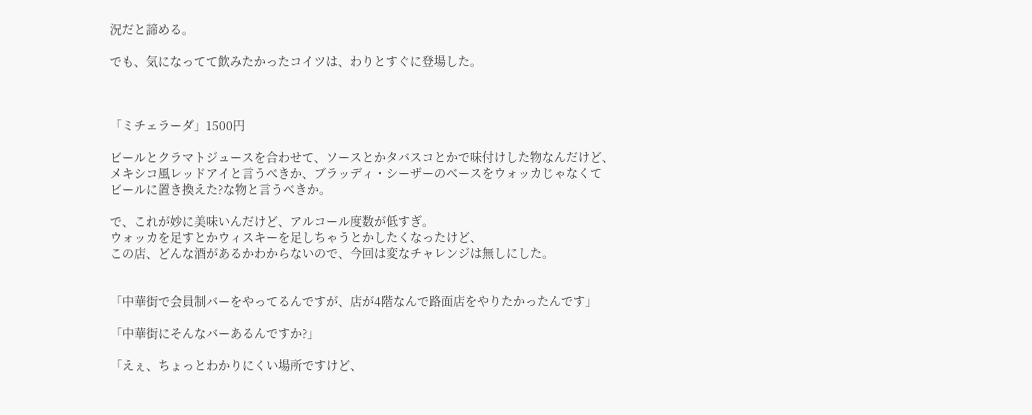況だと諦める。

でも、気になってて飲みたかったコイツは、わりとすぐに登場した。



「ミチェラーダ」1500円

ビールとクラマトジュースを合わせて、ソースとかタバスコとかで味付けした物なんだけど、
メキシコ風レッドアイと言うべきか、ブラッディ・シーザーのベースをウォッカじゃなくて
ビールに置き換えた?な物と言うべきか。

で、これが妙に美味いんだけど、アルコール度数が低すぎ。
ウォッカを足すとかウィスキーを足しちゃうとかしたくなったけど、
この店、どんな酒があるかわからないので、今回は変なチャレンジは無しにした。


「中華街で会員制バーをやってるんですが、店が4階なんで路面店をやりたかったんです」

「中華街にそんなバーあるんですか?」

「えぇ、ちょっとわかりにくい場所ですけど、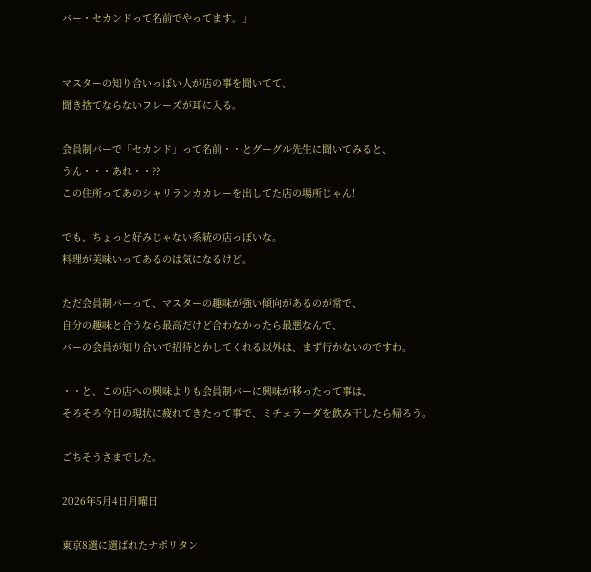バー・セカンドって名前でやってます。」


マスターの知り合いっぽい人が店の事を聞いてて、
聞き捨てならないフレーズが耳に入る。

会員制バーで「セカンド」って名前・・とグーグル先生に聞いてみると、
うん・・・あれ・・??
この住所ってあのシャリランカカレーを出してた店の場所じゃん!

でも、ちょっと好みじゃない系統の店っぽいな。
料理が美味いってあるのは気になるけど。

ただ会員制バーって、マスターの趣味が強い傾向があるのが常で、
自分の趣味と合うなら最高だけど合わなかったら最悪なんで、
バーの会員が知り合いで招待とかしてくれる以外は、まず行かないのですわ。

・・と、この店への興味よりも会員制バーに興味が移ったって事は、
そろそろ今日の現状に疲れてきたって事で、ミチェラーダを飲み干したら帰ろう。

ごちそうさまでした。

2026年5月4日月曜日

東京8選に選ばれたナポリタン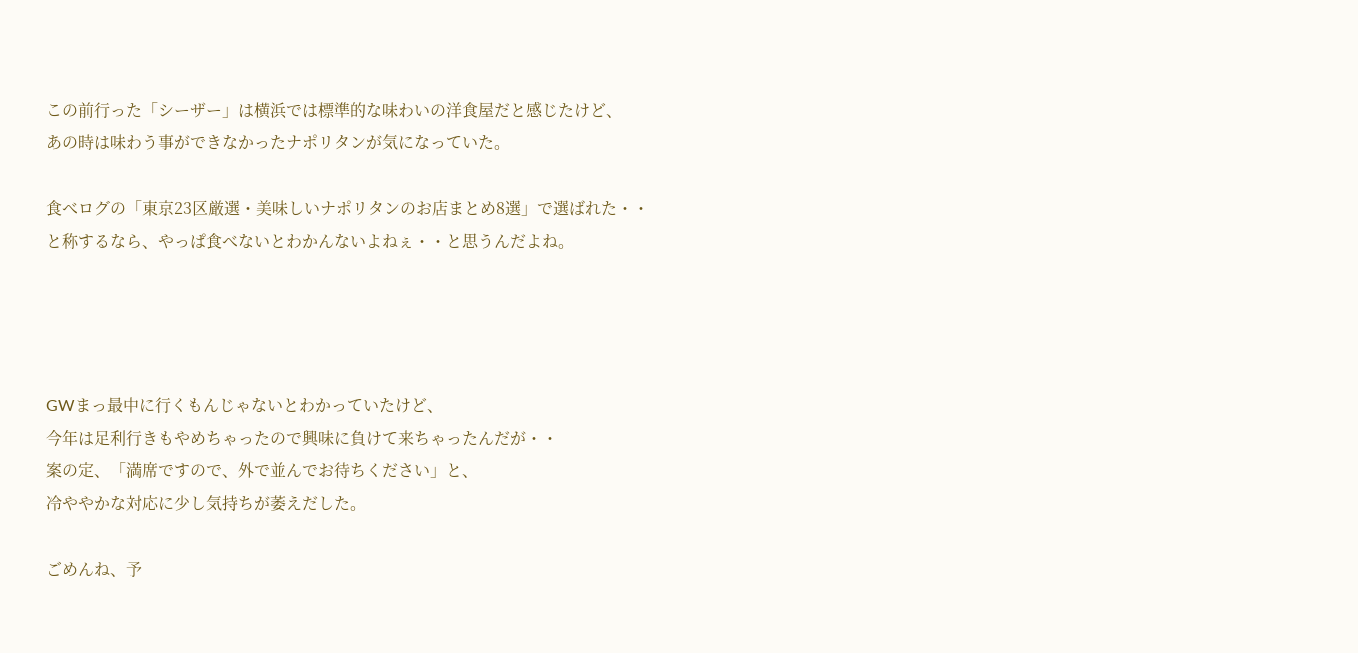この前行った「シーザー」は横浜では標準的な味わいの洋食屋だと感じたけど、
あの時は味わう事ができなかったナポリタンが気になっていた。

食べログの「東京23区厳選・美味しいナポリタンのお店まとめ8選」で選ばれた・・
と称するなら、やっぱ食べないとわかんないよねぇ・・と思うんだよね。




GWまっ最中に行くもんじゃないとわかっていたけど、
今年は足利行きもやめちゃったので興味に負けて来ちゃったんだが・・
案の定、「満席ですので、外で並んでお待ちください」と、
冷ややかな対応に少し気持ちが萎えだした。

ごめんね、予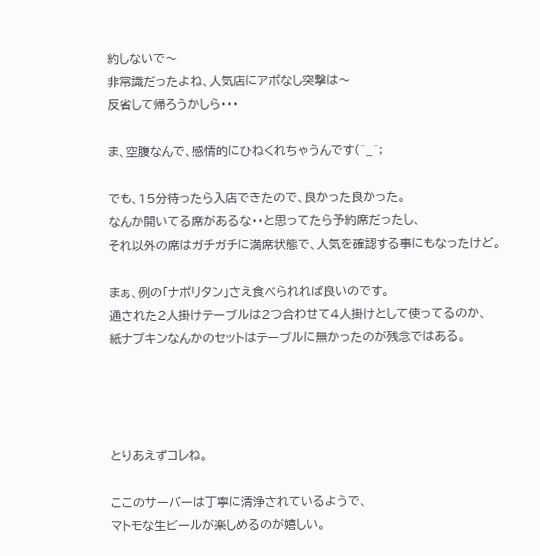約しないで〜
非常識だったよね、人気店にアポなし突撃は〜
反省して帰ろうかしら・・・

ま、空腹なんで、感情的にひねくれちゃうんです(^_^;

でも、15分待ったら入店できたので、良かった良かった。
なんか開いてる席があるな・・と思ってたら予約席だったし、
それ以外の席はガチガチに満席状態で、人気を確認する事にもなったけど。

まぁ、例の「ナポリタン」さえ食べられれば良いのです。
通された2人掛けテーブルは2つ合わせて4人掛けとして使ってるのか、
紙ナプキンなんかのセットはテーブルに無かったのが残念ではある。




とりあえずコレね。

ここのサーバーは丁寧に清浄されているようで、
マトモな生ビールが楽しめるのが嬉しい。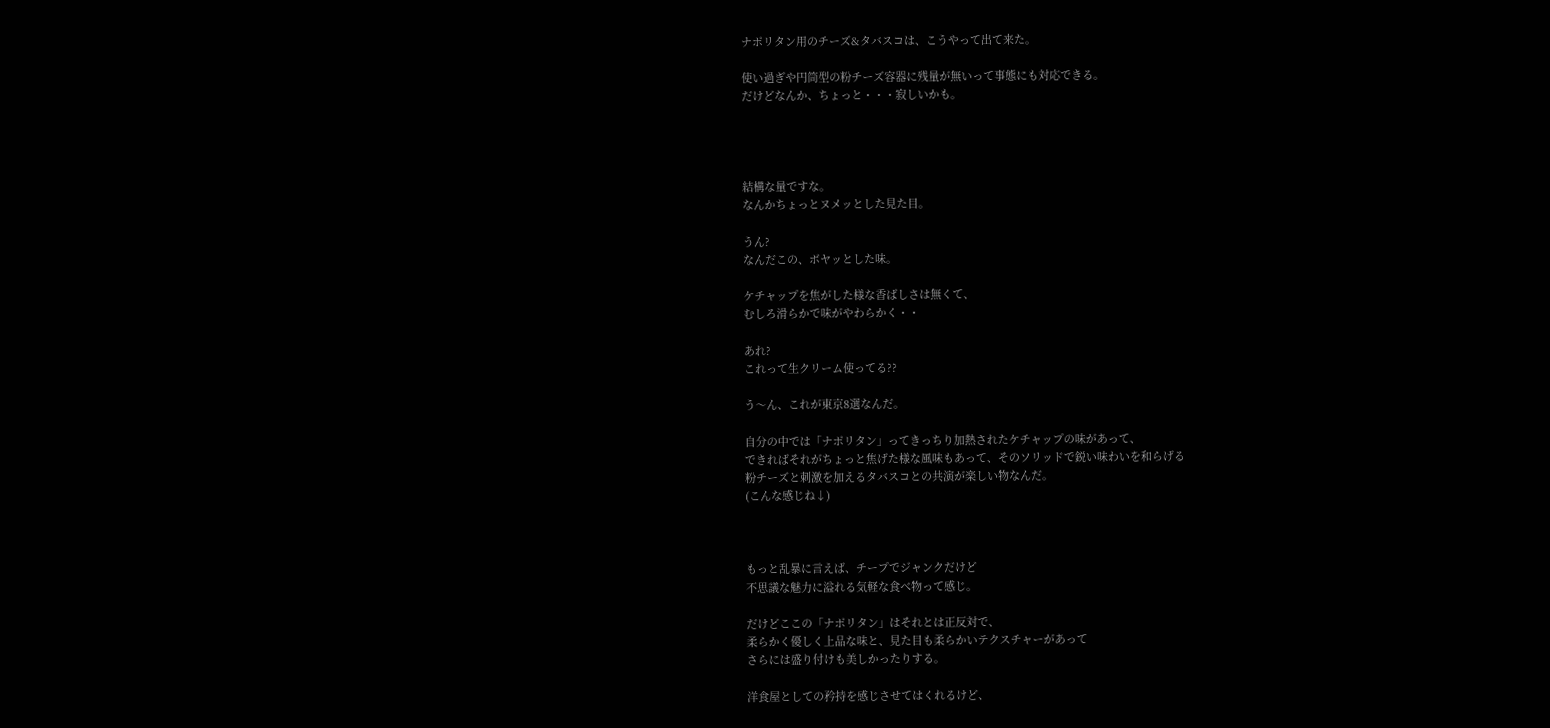ナポリタン用のチーズ&タバスコは、こうやって出て来た。

使い過ぎや円筒型の粉チーズ容器に残量が無いって事態にも対応できる。
だけどなんか、ちょっと・・・寂しいかも。




結構な量ですな。
なんかちょっとヌメッとした見た目。

うん?
なんだこの、ボヤッとした味。

ケチャップを焦がした様な香ばしさは無くて、
むしろ滑らかで味がやわらかく・・

あれ?
これって生クリーム使ってる??

う〜ん、これが東京8選なんだ。

自分の中では「ナポリタン」ってきっちり加熱されたケチャップの味があって、
できればそれがちょっと焦げた様な風味もあって、そのソリッドで鋭い味わいを和らげる
粉チーズと刺激を加えるタバスコとの共演が楽しい物なんだ。
(こんな感じね↓)



もっと乱暴に言えば、チープでジャンクだけど
不思議な魅力に溢れる気軽な食べ物って感じ。

だけどここの「ナポリタン」はそれとは正反対で、
柔らかく優しく上品な味と、見た目も柔らかいテクスチャーがあって
さらには盛り付けも美しかったりする。

洋食屋としての矜持を感じさせてはくれるけど、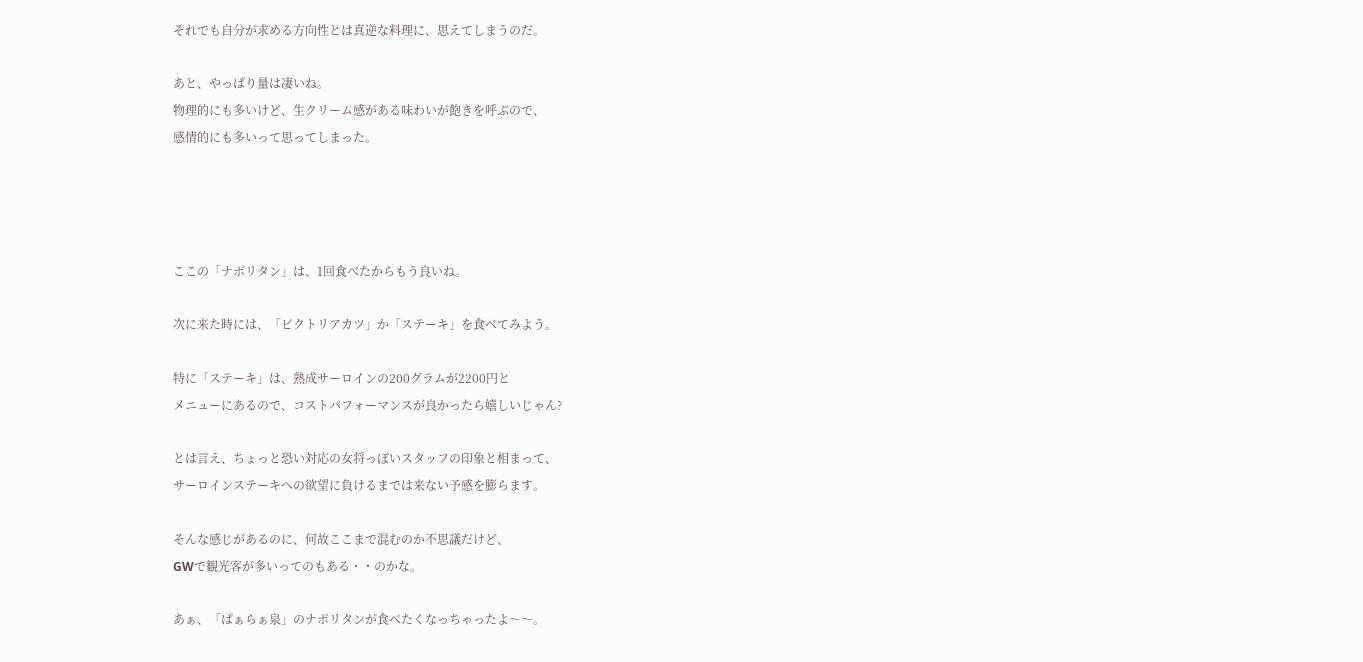それでも自分が求める方向性とは真逆な料理に、思えてしまうのだ。

あと、やっぱり量は凄いね。
物理的にも多いけど、生クリーム感がある味わいが飽きを呼ぶので、
感情的にも多いって思ってしまった。




ここの「ナポリタン」は、1回食べたからもう良いね。

次に来た時には、「ビクトリアカツ」か「ステーキ」を食べてみよう。

特に「ステーキ」は、熟成サーロインの200グラムが2200円と
メニューにあるので、コストパフォーマンスが良かったら嬉しいじゃん?

とは言え、ちょっと恐い対応の女将っぽいスタッフの印象と相まって、
サーロインステーキへの欲望に負けるまでは来ない予感を膨らます。

そんな感じがあるのに、何故ここまで混むのか不思議だけど、
GWで観光客が多いってのもある・・のかな。

あぁ、「ぱぁらぁ泉」のナポリタンが食べたくなっちゃったよ〜〜。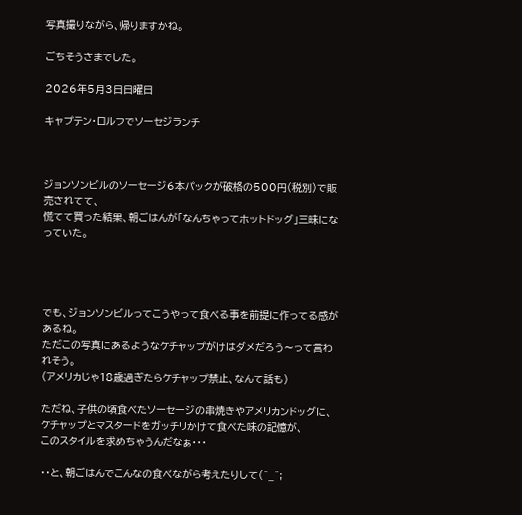写真撮りながら、帰りますかね。

ごちそうさまでした。

2026年5月3日日曜日

キャプテン・ロルフでソーセジランチ



ジョンソンビルのソーセージ6本パックが破格の500円(税別)で販売されてて、
慌てて買った結果、朝ごはんが「なんちゃってホットドッグ」三昧になっていた。




でも、ジョンソンビルってこうやって食べる事を前提に作ってる感があるね。
ただこの写真にあるようなケチャップがけはダメだろう〜って言われそう。
(アメリカじゃ18歳過ぎたらケチャップ禁止、なんて話も)

ただね、子供の頃食べたソーセージの串焼きやアメリカンドッグに、
ケチャップとマスタードをガッチリかけて食べた味の記憶が、
このスタイルを求めちゃうんだなぁ・・・

・・と、朝ごはんでこんなの食べながら考えたりして(^_^;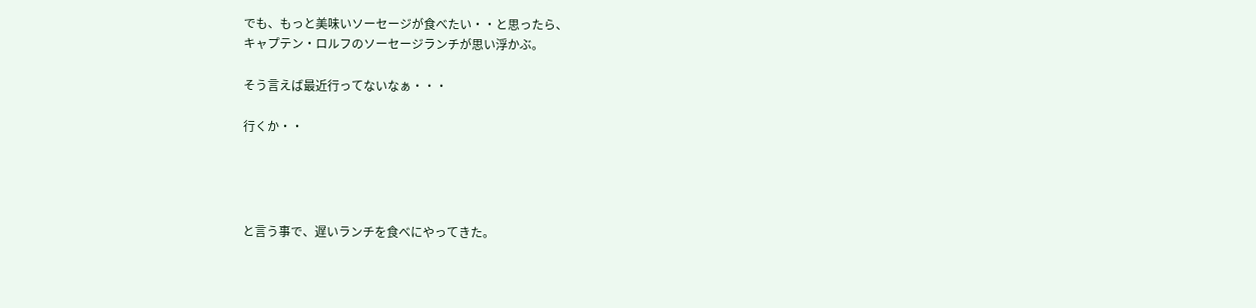でも、もっと美味いソーセージが食べたい・・と思ったら、
キャプテン・ロルフのソーセージランチが思い浮かぶ。

そう言えば最近行ってないなぁ・・・

行くか・・




と言う事で、遅いランチを食べにやってきた。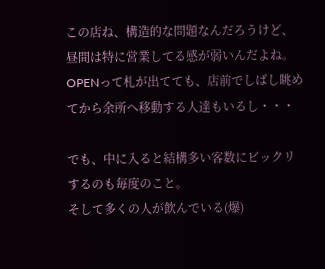この店ね、構造的な問題なんだろうけど、
昼間は特に営業してる感が弱いんだよね。
OPENって札が出てても、店前でしばし眺めてから余所へ移動する人達もいるし・・・

でも、中に入ると結構多い客数にビックリするのも毎度のこと。
そして多くの人が飲んでいる(爆)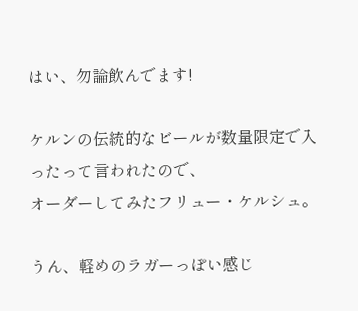はい、勿論飲んでます!

ケルンの伝統的なビールが数量限定で入ったって言われたので、
オーダーしてみたフリュー・ケルシュ。

うん、軽めのラガーっぽい感じ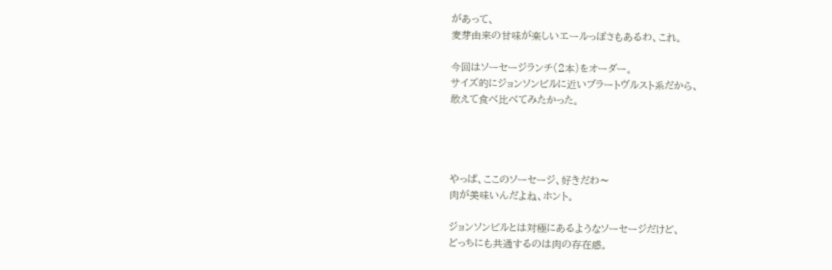があって、
麦芽由来の甘味が楽しいエールっぽさもあるわ、これ。

今回はソーセージランチ(2本)をオーダー。
サイズ的にジョンソンビルに近いブラートヴルスト系だから、
敢えて食べ比べてみたかった。




やっぱ、ここのソーセージ、好きだわ〜
肉が美味いんだよね、ホント。

ジョンソンビルとは対極にあるようなソーセージだけど、
どっちにも共通するのは肉の存在感。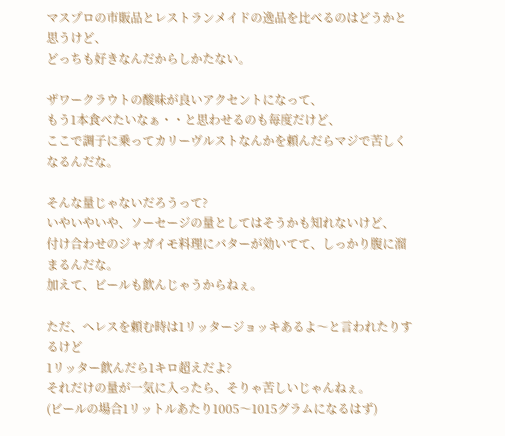マスプロの市販品とレストランメイドの逸品を比べるのはどうかと思うけど、
どっちも好きなんだからしかたない。

ザワークラウトの酸味が良いアクセントになって、
もう1本食べたいなぁ・・と思わせるのも毎度だけど、
ここで調子に乗ってカリーヴルストなんかを頼んだらマジで苦しくなるんだな。

そんな量じゃないだろうって?
いやいやいや、ソーセージの量としてはそうかも知れないけど、
付け合わせのジャガイモ料理にバターが効いてて、しっかり腹に溜まるんだな。
加えて、ビールも飲んじゃうからねぇ。

ただ、へレスを頼む時は1リッタージョッキあるよ〜と言われたりするけど
1リッター飲んだら1キロ超えだよ?
それだけの量が一気に入ったら、そりゃ苦しいじゃんねぇ。
(ビールの場合1リットルあたり1005〜1015グラムになるはず)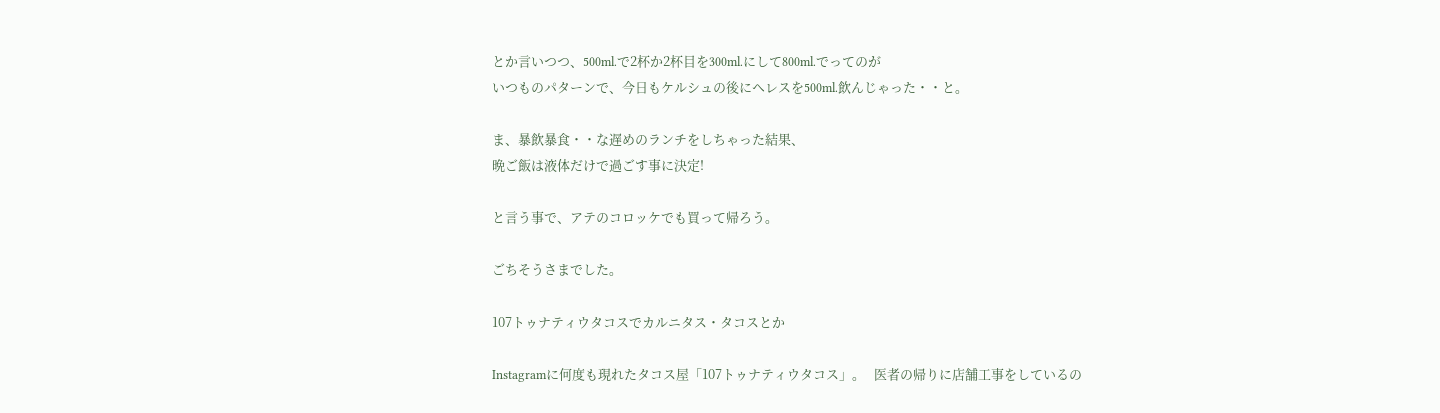とか言いつつ、500ml.で2杯か2杯目を300ml.にして800ml.でってのが
いつものパターンで、今日もケルシュの後にヘレスを500ml.飲んじゃった・・と。

ま、暴飲暴食・・な遅めのランチをしちゃった結果、
晩ご飯は液体だけで過ごす事に決定!

と言う事で、アテのコロッケでも買って帰ろう。

ごちそうさまでした。

107トゥナティウタコスでカルニタス・タコスとか

Instagramに何度も現れたタコス屋「107トゥナティウタコス」。   医者の帰りに店舗工事をしているの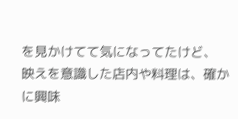を見かけてて気になってたけど、 映えを意識した店内や料理は、確かに興味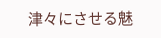津々にさせる魅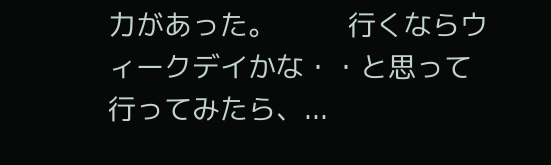力があった。         行くならウィークデイかな・・と思って行ってみたら、...